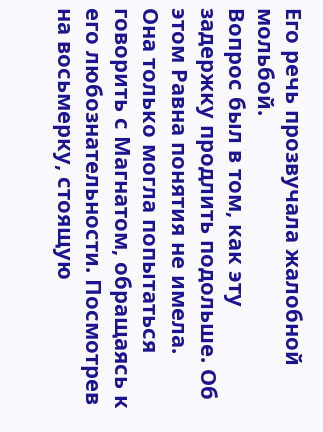Его речь прозвучала жалобной мольбой.
Вопрос был в том, как эту задержку продлить подольше. Об этом Равна понятия не имела.
Она только могла попытаться говорить с Магнатом, обращаясь к его любознательности. Посмотрев на восьмерку, стоящую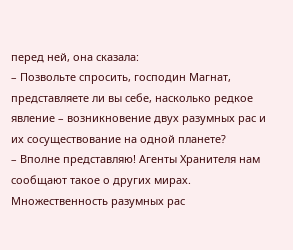перед ней, она сказала:
– Позвольте спросить, господин Магнат, представляете ли вы себе, насколько редкое явление – возникновение двух разумных рас и их сосуществование на одной планете?
– Вполне представляю! Агенты Хранителя нам сообщают такое о других мирах. Множественность разумных рас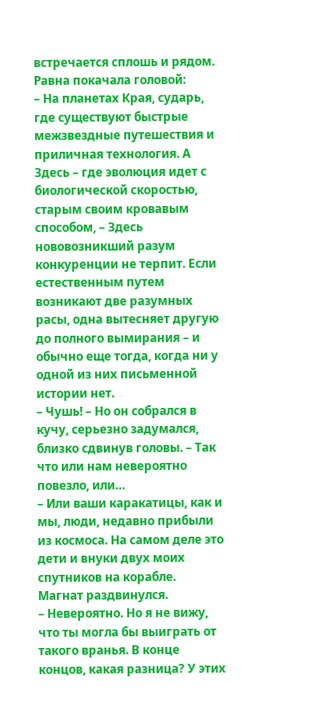встречается сплошь и рядом.
Равна покачала головой:
– На планетах Края, сударь, где существуют быстрые межзвездные путешествия и приличная технология. А Здесь – где эволюция идет с биологической скоростью, старым своим кровавым способом, – Здесь нововозникший разум конкуренции не терпит. Если естественным путем возникают две разумных расы, одна вытесняет другую до полного вымирания – и обычно еще тогда, когда ни у одной из них письменной истории нет.
– Чушь! – Но он собрался в кучу, серьезно задумался, близко сдвинув головы. – Так что или нам невероятно повезло, или…
– Или ваши каракатицы, как и мы, люди, недавно прибыли из космоса. На самом деле это дети и внуки двух моих спутников на корабле.
Магнат раздвинулся.
– Невероятно. Но я не вижу, что ты могла бы выиграть от такого вранья. В конце концов, какая разница? У этих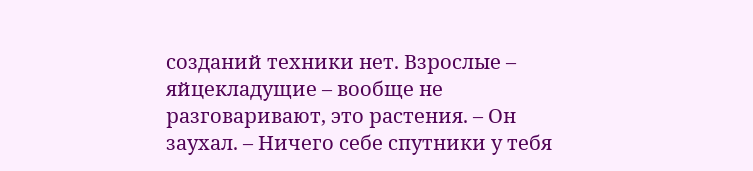созданий техники нет. Взрослые – яйцекладущие – вообще не разговаривают, это растения. – Он заухал. – Ничего себе спутники у тебя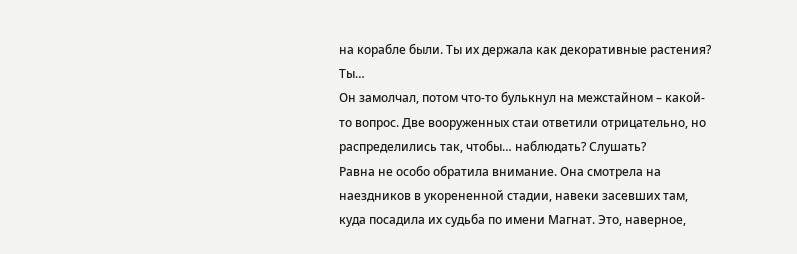на корабле были. Ты их держала как декоративные растения? Ты…
Он замолчал, потом что-то булькнул на межстайном – какой-то вопрос. Две вооруженных стаи ответили отрицательно, но распределились так, чтобы… наблюдать? Слушать?
Равна не особо обратила внимание. Она смотрела на наездников в укорененной стадии, навеки засевших там, куда посадила их судьба по имени Магнат. Это, наверное,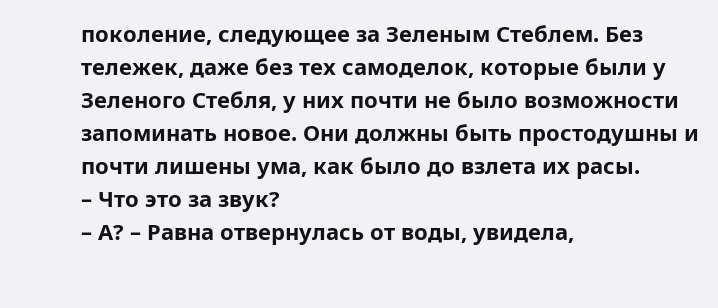поколение, следующее за Зеленым Стеблем. Без тележек, даже без тех самоделок, которые были у Зеленого Стебля, у них почти не было возможности запоминать новое. Они должны быть простодушны и почти лишены ума, как было до взлета их расы.
– Что это за звук?
– А? – Равна отвернулась от воды, увидела,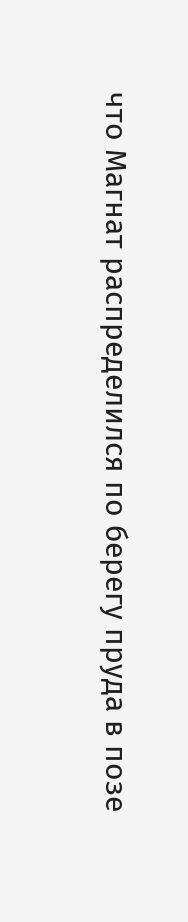что Магнат распределился по берегу пруда в позе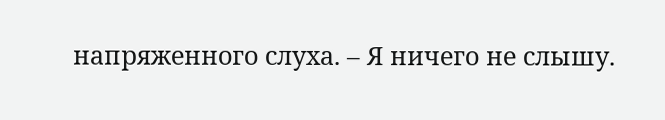напряженного слуха. – Я ничего не слышу.